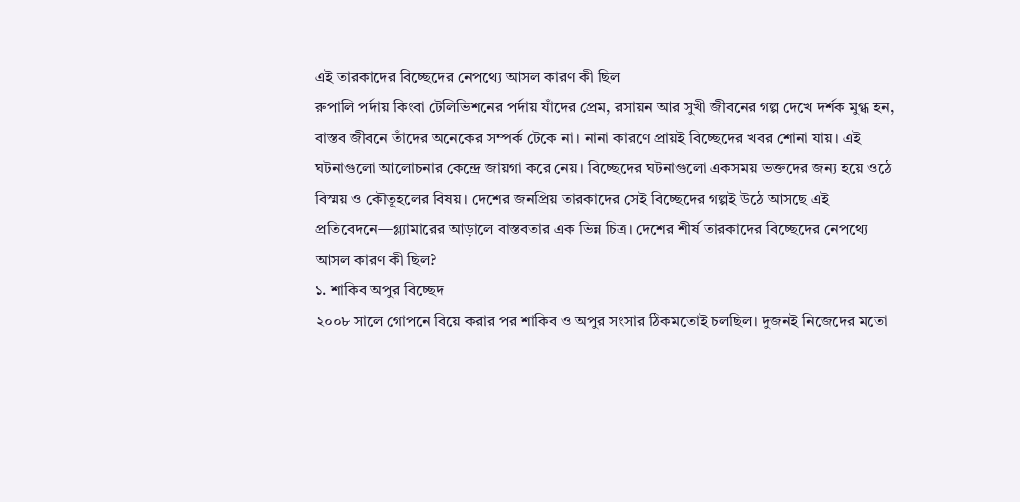এই তারকাদের বিচ্ছেদের নেপথ্যে আসল কারণ কী ছিল
রুপালি পর্দায় কিংবা টেলিভিশনের পর্দায় যাঁদের প্রেম, রসায়ন আর সুখী জীবনের গল্প দেখে দর্শক মুগ্ধ হন, বাস্তব জীবনে তাঁদের অনেকের সম্পর্ক টেকে না। নানা কারণে প্রায়ই বিচ্ছেদের খবর শোনা যায়। এই ঘটনাগুলো আলোচনার কেন্দ্রে জায়গা করে নেয়। বিচ্ছেদের ঘটনাগুলো একসময় ভক্তদের জন্য হয়ে ওঠে বিস্ময় ও কৌতূহলের বিষয়। দেশের জনপ্রিয় তারকাদের সেই বিচ্ছেদের গল্পই উঠে আসছে এই প্রতিবেদনে—গ্ল্যামারের আড়ালে বাস্তবতার এক ভিন্ন চিত্র। দেশের শীর্ষ তারকাদের বিচ্ছেদের নেপথ্যে আসল কারণ কী ছিল?
১. শাকিব অপুর বিচ্ছেদ
২০০৮ সালে গোপনে বিয়ে করার পর শাকিব ও অপুর সংসার ঠিকমতোই চলছিল। দুজনই নিজেদের মতো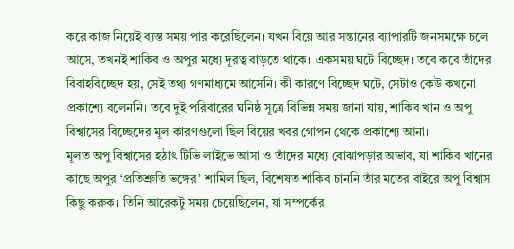করে কাজ নিয়েই ব্যস্ত সময় পার করেছিলেন। যখন বিয়ে আর সন্তানের ব্যাপারটি জনসমক্ষে চলে আসে, তখনই শাকিব ও অপুর মধ্যে দূরত্ব বাড়তে থাকে। একসময় ঘটে বিচ্ছেদ। তবে কবে তাঁদের বিবাহবিচ্ছেদ হয়, সেই তথ্য গণমাধ্যমে আসেনি। কী কারণে বিচ্ছেদ ঘটে, সেটাও কেউ কখনো প্রকাশ্যে বলেননি। তবে দুই পরিবারের ঘনিষ্ঠ সূত্রে বিভিন্ন সময় জানা যায়, শাকিব খান ও অপু বিশ্বাসের বিচ্ছেদের মূল কারণগুলো ছিল বিয়ের খবর গোপন থেকে প্রকাশ্যে আনা।
মূলত অপু বিশ্বাসের হঠাৎ টিভি লাইভে আসা ও তাঁদের মধ্যে বোঝাপড়ার অভাব, যা শাকিব খানের কাছে অপুর ‘প্রতিশ্রুতি ভঙ্গের’ শামিল ছিল, বিশেষত শাকিব চাননি তাঁর মতের বাইরে অপু বিশ্বাস কিছু করুক। তিনি আরেকটু সময় চেয়েছিলেন, যা সম্পর্কের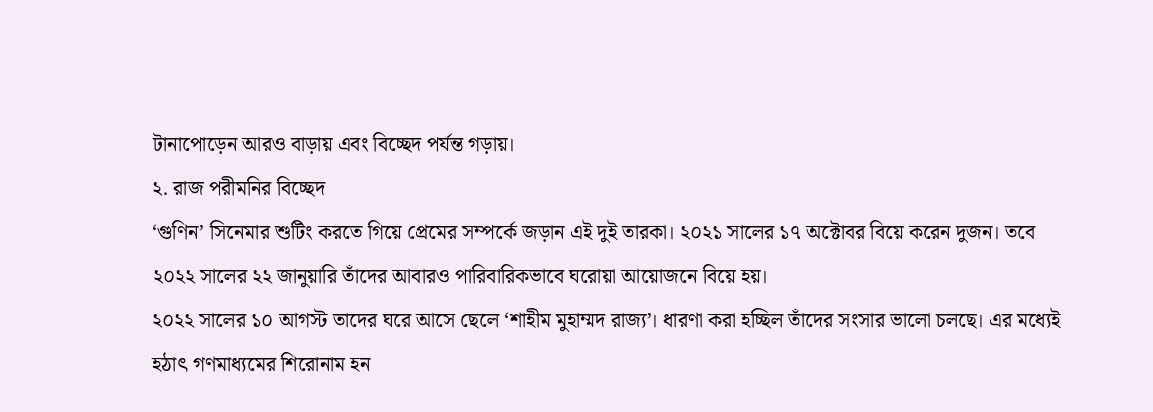টানাপোড়েন আরও বাড়ায় এবং বিচ্ছেদ পর্যন্ত গড়ায়।
২. রাজ পরীমনির বিচ্ছেদ
‘গুণিন’ সিনেমার শুটিং করতে গিয়ে প্রেমের সম্পর্কে জড়ান এই দুই তারকা। ২০২১ সালের ১৭ অক্টোবর বিয়ে করেন দুজন। তবে ২০২২ সালের ২২ জানুয়ারি তাঁদের আবারও পারিবারিকভাবে ঘরোয়া আয়োজনে বিয়ে হয়।
২০২২ সালের ১০ আগস্ট তাদের ঘরে আসে ছেলে ‘শাহীম মুহাম্মদ রাজ্য’। ধারণা করা হচ্ছিল তাঁদের সংসার ভালো চলছে। এর মধ্যেই হঠাৎ গণমাধ্যমের শিরোনাম হন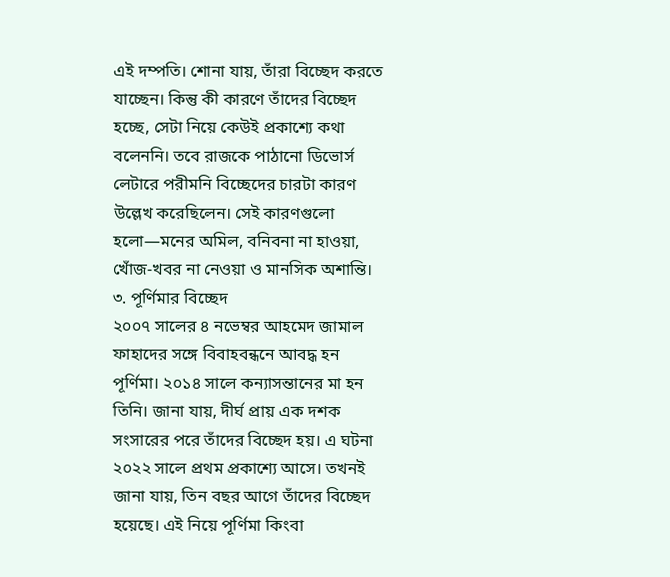এই দম্পতি। শোনা যায়, তাঁরা বিচ্ছেদ করতে যাচ্ছেন। কিন্তু কী কারণে তাঁদের বিচ্ছেদ হচ্ছে, সেটা নিয়ে কেউই প্রকাশ্যে কথা বলেননি। তবে রাজকে পাঠানো ডিভোর্স লেটারে পরীমনি বিচ্ছেদের চারটা কারণ উল্লেখ করেছিলেন। সেই কারণগুলো হলো—মনের অমিল, বনিবনা না হাওয়া, খোঁজ-খবর না নেওয়া ও মানসিক অশান্তি।
৩. পূর্ণিমার বিচ্ছেদ
২০০৭ সালের ৪ নভেম্বর আহমেদ জামাল ফাহাদের সঙ্গে বিবাহবন্ধনে আবদ্ধ হন পূর্ণিমা। ২০১৪ সালে কন্যাসন্তানের মা হন তিনি। জানা যায়, দীর্ঘ প্রায় এক দশক সংসারের পরে তাঁদের বিচ্ছেদ হয়। এ ঘটনা ২০২২ সালে প্রথম প্রকাশ্যে আসে। তখনই জানা যায়, তিন বছর আগে তাঁদের বিচ্ছেদ হয়েছে। এই নিয়ে পূর্ণিমা কিংবা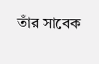তাঁর সাবেক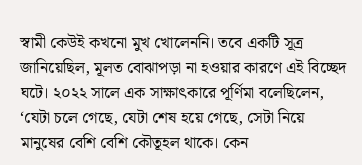স্বামী কেউই কখনো মুখ খোলেননি। তবে একটি সূত্র জানিয়েছিল, মূলত বোঝাপড়া না হওয়ার কারণে এই বিচ্ছেদ ঘটে। ২০২২ সালে এক সাক্ষাৎকারে পূর্ণিমা বলেছিলেন, ‘যেটা চলে গেছে, যেটা শেষ হয়ে গেছে, সেটা নিয়ে মানুষের বেশি বেশি কৌতূহল থাকে। কেন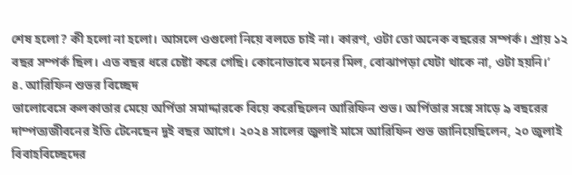শেষ হলো? কী হলো না হলো। আসলে ওগুলো নিয়ে বলতে চাই না। কারণ, ওটা তো অনেক বছরের সম্পর্ক। প্রায় ১২ বছর সম্পর্ক ছিল। এত বছর ধরে চেষ্টা করে গেছি। কোনোভাবে মনের মিল, বোঝাপড়া যেটা থাকে না, ওটা হয়নি।’
৪. আরিফিন শুভর বিচ্ছেদ
ভালোবেসে কলকাতার মেয়ে অর্পিতা সমাদ্দারকে বিয়ে করেছিলেন আরিফিন শুভ। অর্পিতার সঙ্গে সাড়ে ৯ বছরের দাম্পত্যজীবনের ইতি টেনেছেন দুই বছর আগে। ২০২৪ সালের জুলাই মাসে আরিফিন শুভ জানিয়েছিলেন, ২০ জুলাই বিবাহবিচ্ছেদের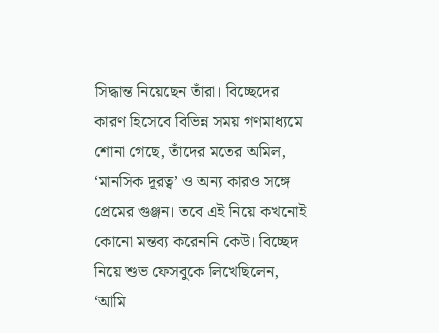সিদ্ধান্ত নিয়েছেন তাঁরা। বিচ্ছেদের কারণ হিসেবে বিভিন্ন সময় গণমাধ্যমে শোনা গেছে, তাঁদের মতের অমিল, ‘মানসিক দূরত্ব’ ও অন্য কারও সঙ্গে প্রেমের গুঞ্জন। তবে এই নিয়ে কখনোই কোনো মন্তব্য করেননি কেউ। বিচ্ছেদ নিয়ে শুভ ফেসবুকে লিখেছিলেন, ‘আমি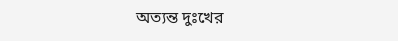অত্যন্ত দুঃখের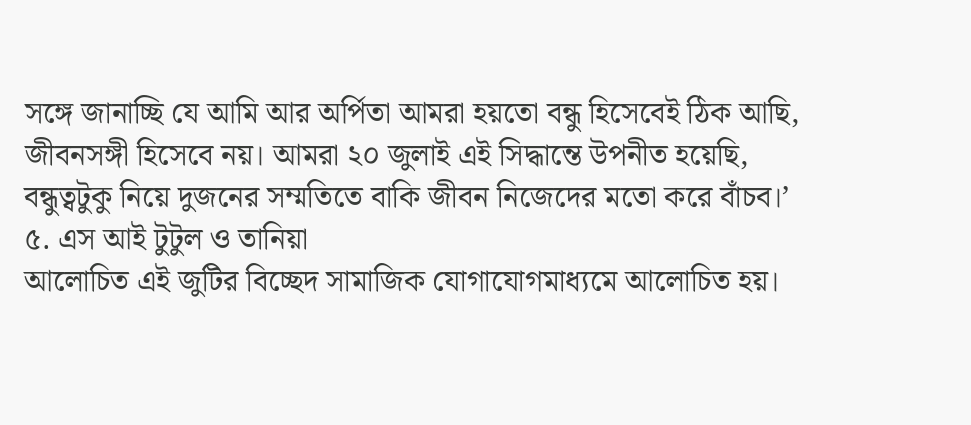সঙ্গে জানাচ্ছি যে আমি আর অর্পিতা আমরা হয়তো বন্ধু হিসেবেই ঠিক আছি, জীবনসঙ্গী হিসেবে নয়। আমরা ২০ জুলাই এই সিদ্ধান্তে উপনীত হয়েছি, বন্ধুত্বটুকু নিয়ে দুজনের সম্মতিতে বাকি জীবন নিজেদের মতো করে বাঁচব।’
৫. এস আই টুটুল ও তানিয়া
আলোচিত এই জুটির বিচ্ছেদ সামাজিক যোগাযোগমাধ্যমে আলোচিত হয়।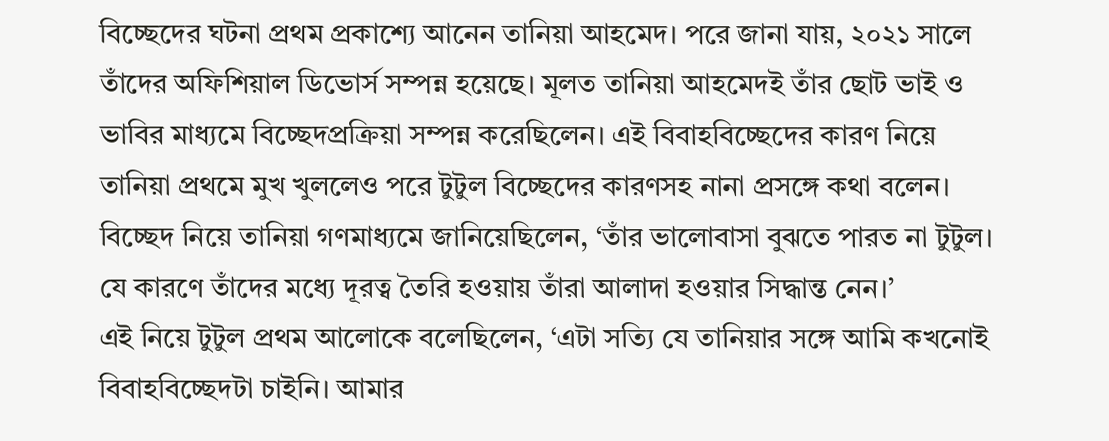বিচ্ছেদের ঘটনা প্রথম প্রকাশ্যে আনেন তানিয়া আহমেদ। পরে জানা যায়, ২০২১ সালে তাঁদের অফিশিয়াল ডিভোর্স সম্পন্ন হয়েছে। মূলত তানিয়া আহমেদই তাঁর ছোট ভাই ও ভাবির মাধ্যমে বিচ্ছেদপ্রক্রিয়া সম্পন্ন করেছিলেন। এই বিবাহবিচ্ছেদের কারণ নিয়ে তানিয়া প্রথমে মুখ খুললেও পরে টুটুল বিচ্ছেদের কারণসহ নানা প্রসঙ্গে কথা বলেন। বিচ্ছেদ নিয়ে তানিয়া গণমাধ্যমে জানিয়েছিলেন, ‘তাঁর ভালোবাসা বুঝতে পারত না টুটুল। যে কারণে তাঁদের মধ্যে দূরত্ব তৈরি হওয়ায় তাঁরা আলাদা হওয়ার সিদ্ধান্ত নেন।’
এই নিয়ে টুটুল প্রথম আলোকে বলেছিলেন, ‘এটা সত্যি যে তানিয়ার সঙ্গে আমি কখনোই বিবাহবিচ্ছেদটা চাইনি। আমার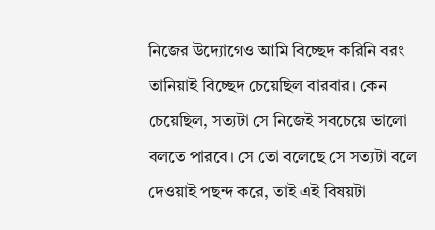নিজের উদ্যোগেও আমি বিচ্ছেদ করিনি বরং তানিয়াই বিচ্ছেদ চেয়েছিল বারবার। কেন চেয়েছিল, সত্যটা সে নিজেই সবচেয়ে ভালো বলতে পারবে। সে তো বলেছে সে সত্যটা বলে দেওয়াই পছন্দ করে, তাই এই বিষয়টা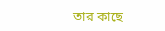তার কাছে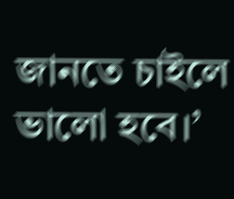জানতে চাইলে ভালো হবে।’